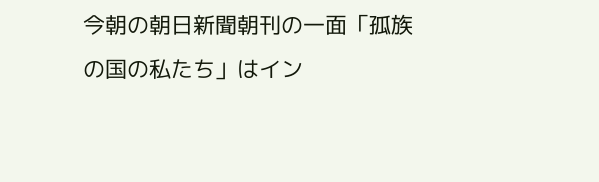今朝の朝日新聞朝刊の一面「孤族の国の私たち」はイン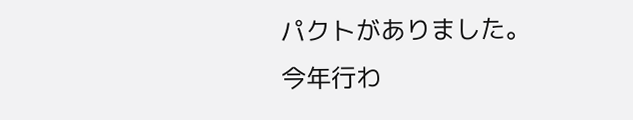パクトがありました。
今年行わ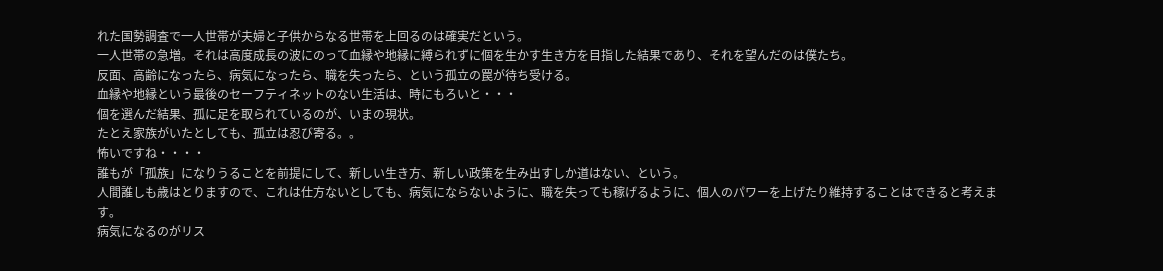れた国勢調査で一人世帯が夫婦と子供からなる世帯を上回るのは確実だという。
一人世帯の急増。それは高度成長の波にのって血縁や地縁に縛られずに個を生かす生き方を目指した結果であり、それを望んだのは僕たち。
反面、高齢になったら、病気になったら、職を失ったら、という孤立の罠が待ち受ける。
血縁や地縁という最後のセーフティネットのない生活は、時にもろいと・・・
個を選んだ結果、孤に足を取られているのが、いまの現状。
たとえ家族がいたとしても、孤立は忍び寄る。。
怖いですね・・・・
誰もが「孤族」になりうることを前提にして、新しい生き方、新しい政策を生み出すしか道はない、という。
人間誰しも歳はとりますので、これは仕方ないとしても、病気にならないように、職を失っても稼げるように、個人のパワーを上げたり維持することはできると考えます。
病気になるのがリス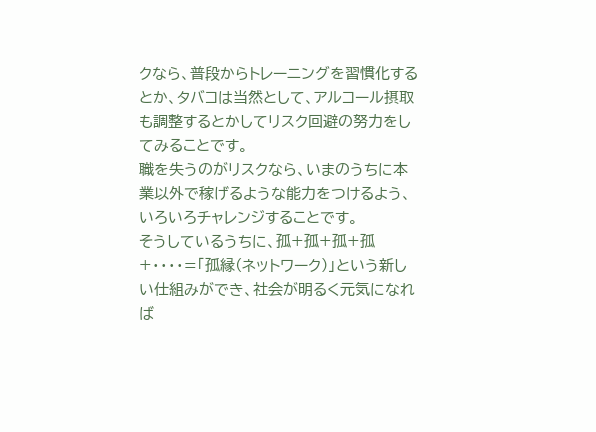クなら、普段からトレーニングを習慣化するとか、タバコは当然として、アルコール摂取も調整するとかしてリスク回避の努力をしてみることです。
職を失うのがリスクなら、いまのうちに本業以外で稼げるような能力をつけるよう、いろいろチャレンジすることです。
そうしているうちに、孤+孤+孤+孤+・・・・=「孤縁(ネットワーク)」という新しい仕組みができ、社会が明るく元気になれば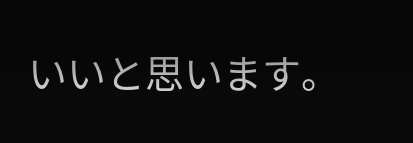いいと思います。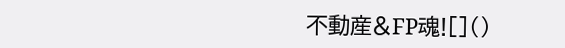不動産&FP魂![]()